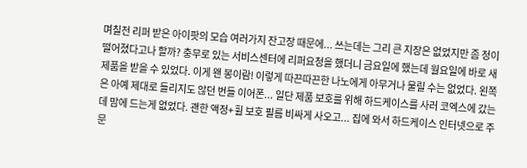며칠전 리퍼 받은 아이팟의 모습 여러가지 잔고장 때문에... 쓰는데는 그리 큰 지장은 없었지만 좀 정이 떨어졌다고나 할까? 충무로 있는 서비스센터에 리퍼요청을 했더니 금요일에 했는데 월요일에 바로 새제품을 받을 수 있었다. 이게 왠 봉이람! 이렇게 따끈따끈한 나노에게 아무거나 물릴 수는 없었다. 왼쪽은 아예 제대로 들리지도 않던 번들 이어폰... 일단 제품 보호를 위해 하드케이스를 사러 코엑스에 갔는데 맘에 드는게 없었다. 괜한 액정+휠 보호 필름 비싸게 사오고... 집에 와서 하드케이스 인터넷으로 주문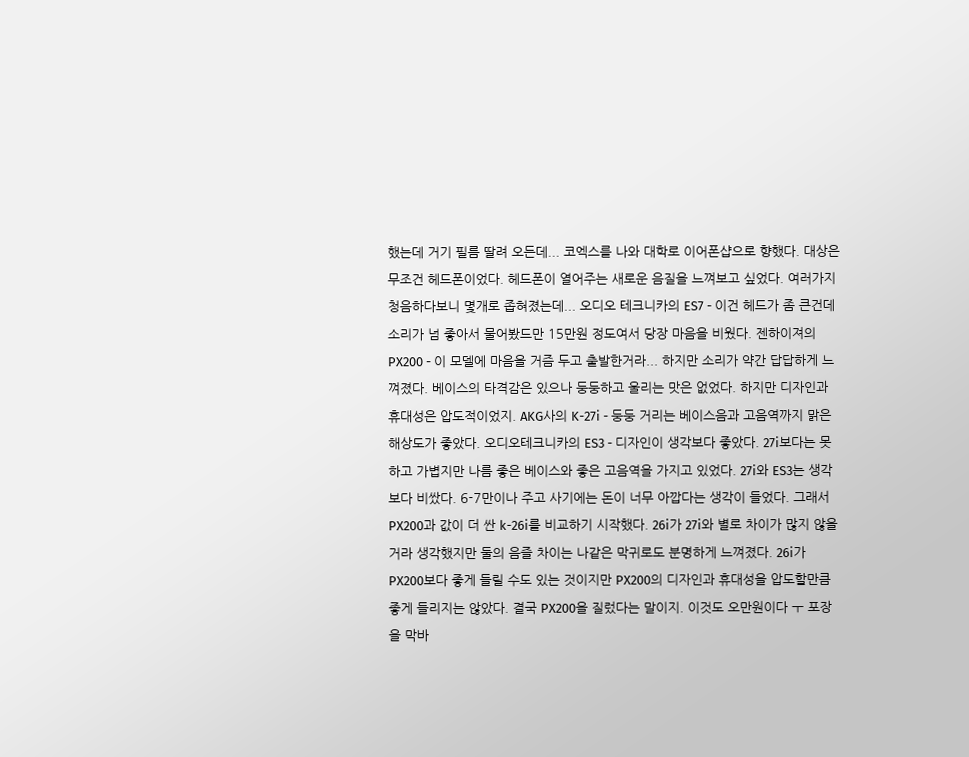했는데 거기 필름 딸려 오든데... 코엑스를 나와 대학로 이어폰샵으로 향했다. 대상은 무조건 헤드폰이었다. 헤드폰이 열어주는 새로운 음질을 느껴보고 싶었다. 여러가지 청음하다보니 몇개로 좁혀졌는데... 오디오 테크니카의 ES7 - 이건 헤드가 좀 큰건데 소리가 넘 좋아서 물어봤드만 15만원 정도여서 당장 마음을 비웠다. 젠하이져의 PX200 - 이 모델에 마음을 거즘 두고 출발한거라... 하지만 소리가 약간 답답하게 느껴졌다. 베이스의 타격감은 있으나 둥둥하고 울리는 맛은 없었다. 하지만 디자인과 휴대성은 압도적이었지. AKG사의 K-27i - 둥둥 거리는 베이스음과 고음역까지 맑은 해상도가 좋았다. 오디오테크니카의 ES3 - 디자인이 생각보다 좋았다. 27i보다는 못하고 가볍지만 나름 좋은 베이스와 좋은 고음역을 가지고 있었다. 27i와 ES3는 생각보다 비쌌다. 6-7만이나 주고 사기에는 돈이 너무 아깝다는 생각이 들었다. 그래서 PX200과 값이 더 싼 k-26i를 비교하기 시작했다. 26i가 27i와 별로 차이가 많지 않을거라 생각했지만 둘의 음즐 차이는 나같은 막귀로도 분명하게 느껴졌다. 26i가 PX200보다 좋게 들릴 수도 있는 것이지만 PX200의 디자인과 휴대성을 압도할만큼 좋게 들리지는 않았다. 결국 PX200을 질렀다는 말이지. 이것도 오만원이다 ㅜ 포장을 막바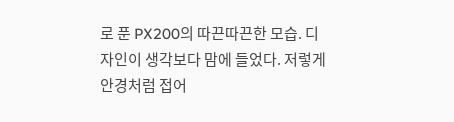로 푼 PX200의 따끈따끈한 모습. 디자인이 생각보다 맘에 들었다. 저렇게 안경처럼 접어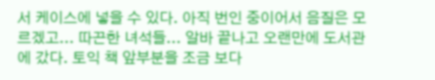서 케이스에 넣을 수 있다. 아직 번인 중이어서 음질은 모르겠고... 따끈한 녀석들... 알바 끝나고 오랜만에 도서관에 갔다. 토익 책 앞부분을 조금 보다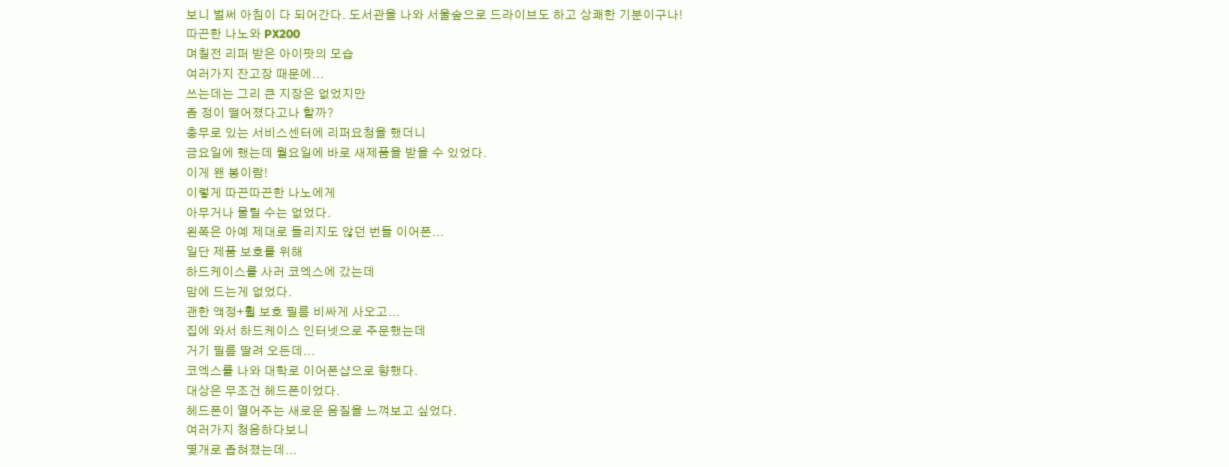보니 벌써 아침이 다 되어간다. 도서관을 나와 서울숲으로 드라이브도 하고 상쾌한 기분이구나!
따끈한 나노와 PX200
며칠전 리퍼 받은 아이팟의 모습
여러가지 잔고장 때문에...
쓰는데는 그리 큰 지장은 없었지만
좀 정이 떨어졌다고나 할까?
충무로 있는 서비스센터에 리퍼요청을 했더니
금요일에 했는데 월요일에 바로 새제품을 받을 수 있었다.
이게 왠 봉이람!
이렇게 따끈따끈한 나노에게
아무거나 물릴 수는 없었다.
왼쪽은 아예 제대로 들리지도 않던 번들 이어폰...
일단 제품 보호를 위해
하드케이스를 사러 코엑스에 갔는데
맘에 드는게 없었다.
괜한 액정+휠 보호 필름 비싸게 사오고...
집에 와서 하드케이스 인터넷으로 주문했는데
거기 필름 딸려 오든데...
코엑스를 나와 대학로 이어폰샵으로 향했다.
대상은 무조건 헤드폰이었다.
헤드폰이 열어주는 새로운 음질을 느껴보고 싶었다.
여러가지 청음하다보니
몇개로 좁혀졌는데...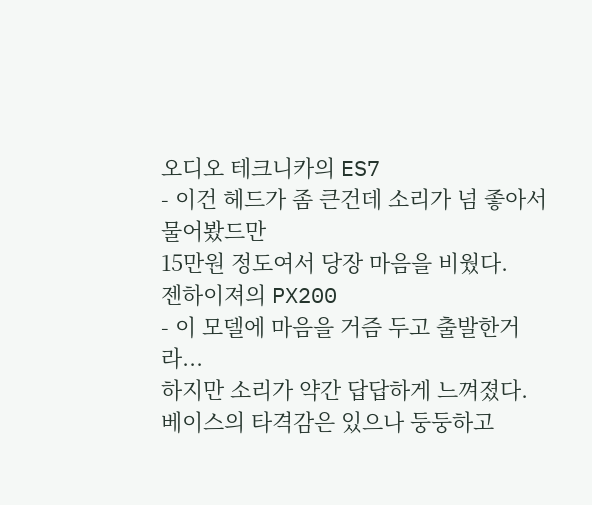오디오 테크니카의 ES7
- 이건 헤드가 좀 큰건데 소리가 넘 좋아서 물어봤드만
15만원 정도여서 당장 마음을 비웠다.
젠하이져의 PX200
- 이 모델에 마음을 거즘 두고 출발한거라...
하지만 소리가 약간 답답하게 느껴졌다.
베이스의 타격감은 있으나 둥둥하고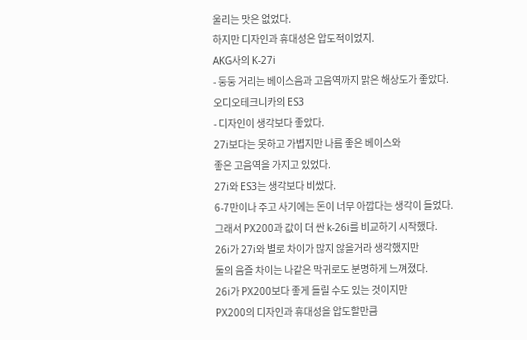울리는 맛은 없었다.
하지만 디자인과 휴대성은 압도적이었지.
AKG사의 K-27i
- 둥둥 거리는 베이스음과 고음역까지 맑은 해상도가 좋았다.
오디오테크니카의 ES3
- 디자인이 생각보다 좋았다.
27i보다는 못하고 가볍지만 나름 좋은 베이스와
좋은 고음역을 가지고 있었다.
27i와 ES3는 생각보다 비쌌다.
6-7만이나 주고 사기에는 돈이 너무 아깝다는 생각이 들었다.
그래서 PX200과 값이 더 싼 k-26i를 비교하기 시작했다.
26i가 27i와 별로 차이가 많지 않을거라 생각했지만
둘의 음즐 차이는 나같은 막귀로도 분명하게 느껴졌다.
26i가 PX200보다 좋게 들릴 수도 있는 것이지만
PX200의 디자인과 휴대성을 압도할만큼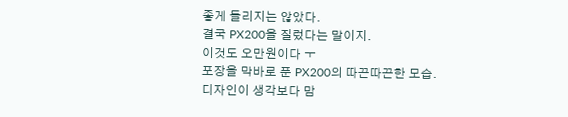좋게 들리지는 않았다.
결국 PX200을 질렀다는 말이지.
이것도 오만원이다 ㅜ
포장을 막바로 푼 PX200의 따끈따끈한 모습.
디자인이 생각보다 맘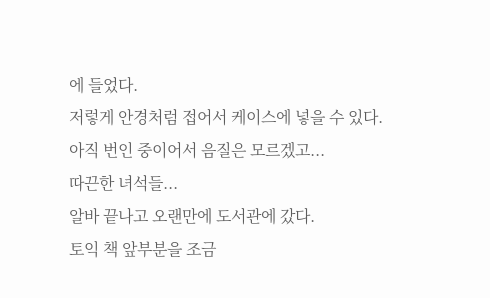에 들었다.
저렇게 안경처럼 접어서 케이스에 넣을 수 있다.
아직 번인 중이어서 음질은 모르겠고...
따끈한 녀석들...
알바 끝나고 오랜만에 도서관에 갔다.
토익 책 앞부분을 조금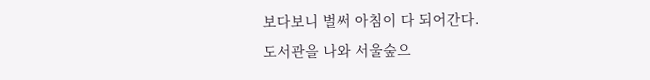보다보니 벌써 아침이 다 되어간다.
도서관을 나와 서울숲으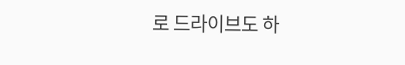로 드라이브도 하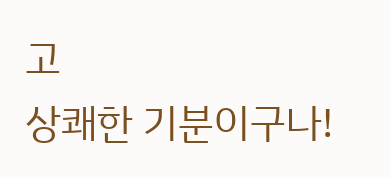고
상쾌한 기분이구나!